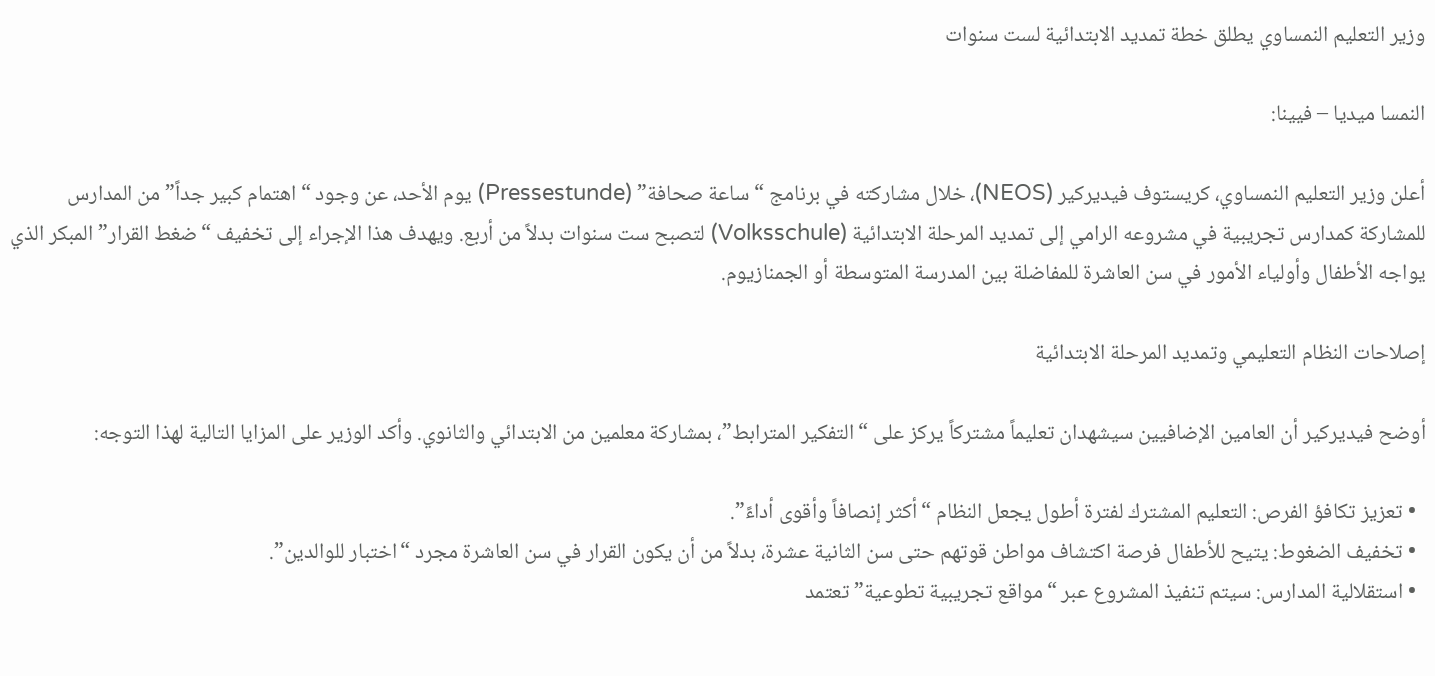وزير التعليم النمساوي يطلق خطة تمديد الابتدائية لست سنوات

النمسا ميديا – فيينا:

أعلن وزير التعليم النمساوي، كريستوف فيديركير (NEOS)، خلال مشاركته في برنامج “ساعة صحافة” (Pressestunde) يوم الأحد، عن وجود “اهتمام كبير جداً” من المدارس للمشاركة كمدارس تجريبية في مشروعه الرامي إلى تمديد المرحلة الابتدائية (Volksschule) لتصبح ست سنوات بدلاً من أربع. ويهدف هذا الإجراء إلى تخفيف “ضغط القرار” المبكر الذي يواجه الأطفال وأولياء الأمور في سن العاشرة للمفاضلة بين المدرسة المتوسطة أو الجمنازيوم.

إصلاحات النظام التعليمي وتمديد المرحلة الابتدائية

أوضح فيديركير أن العامين الإضافيين سيشهدان تعليماً مشتركاً يركز على “التفكير المترابط”، بمشاركة معلمين من الابتدائي والثانوي. وأكد الوزير على المزايا التالية لهذا التوجه:

  • تعزيز تكافؤ الفرص: التعليم المشترك لفترة أطول يجعل النظام “أكثر إنصافاً وأقوى أداءً”.
  • تخفيف الضغوط: يتيح للأطفال فرصة اكتشاف مواطن قوتهم حتى سن الثانية عشرة، بدلاً من أن يكون القرار في سن العاشرة مجرد “اختبار للوالدين”.
  • استقلالية المدارس: سيتم تنفيذ المشروع عبر “مواقع تجريبية تطوعية” تعتمد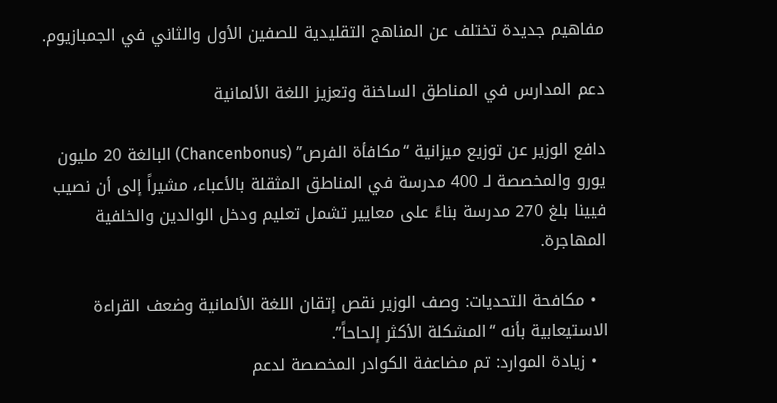مفاهيم جديدة تختلف عن المناهج التقليدية للصفين الأول والثاني في الجمبازيوم.

دعم المدارس في المناطق الساخنة وتعزيز اللغة الألمانية

دافع الوزير عن توزيع ميزانية “مكافأة الفرص” (Chancenbonus) البالغة 20 مليون يورو والمخصصة لـ 400 مدرسة في المناطق المثقلة بالأعباء، مشيراً إلى أن نصيب فيينا بلغ 270 مدرسة بناءً على معايير تشمل تعليم ودخل الوالدين والخلفية المهاجرة.

  • مكافحة التحديات: وصف الوزير نقص إتقان اللغة الألمانية وضعف القراءة الاستيعابية بأنه “المشكلة الأكثر إلحاحاً”.
  • زيادة الموارد: تم مضاعفة الكوادر المخصصة لدعم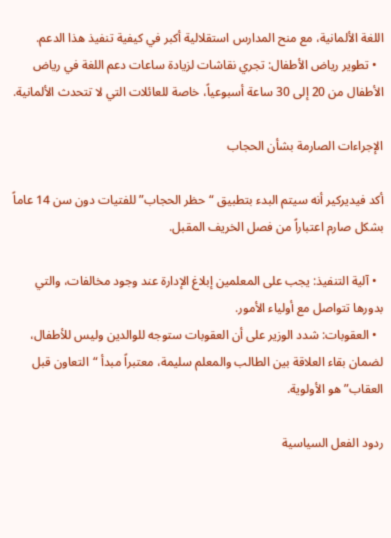اللغة الألمانية، مع منح المدارس استقلالية أكبر في كيفية تنفيذ هذا الدعم.
  • تطوير رياض الأطفال: تجري نقاشات لزيادة ساعات دعم اللغة في رياض الأطفال من 20 إلى 30 ساعة أسبوعياً، خاصة للعائلات التي لا تتحدث الألمانية.

الإجراءات الصارمة بشأن الحجاب

أكد فيديركير أنه سيتم البدء بتطبيق “حظر الحجاب” للفتيات دون سن 14 عاماً بشكل صارم اعتباراً من فصل الخريف المقبل.

  • آلية التنفيذ: يجب على المعلمين إبلاغ الإدارة عند وجود مخالفات، والتي بدورها تتواصل مع أولياء الأمور.
  • العقوبات: شدد الوزير على أن العقوبات ستوجه للوالدين وليس للأطفال، لضمان بقاء العلاقة بين الطالب والمعلم سليمة، معتبراً مبدأ “التعاون قبل العقاب” هو الأولوية.

ردود الفعل السياسية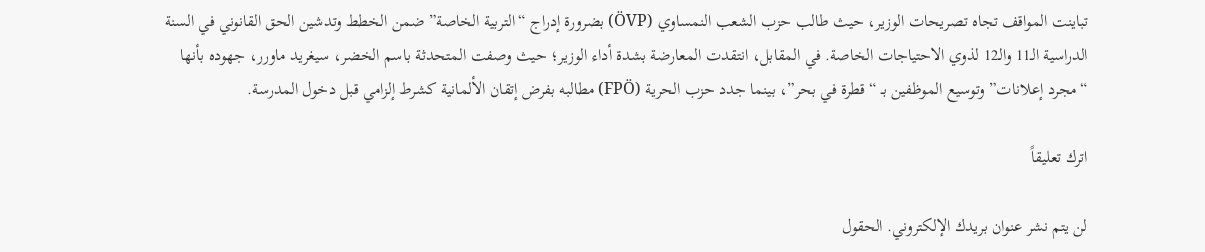تباينت المواقف تجاه تصريحات الوزير، حيث طالب حزب الشعب النمساوي (ÖVP) بضرورة إدراج “التربية الخاصة” ضمن الخطط وتدشين الحق القانوني في السنة الدراسية الـ11 والـ12 لذوي الاحتياجات الخاصة. في المقابل، انتقدت المعارضة بشدة أداء الوزير؛ حيث وصفت المتحدثة باسم الخضر، سيغريد ماورر، جهوده بأنها “مجرد إعلانات” وتوسيع الموظفين بـ “قطرة في بحر”، بينما جدد حزب الحرية (FPÖ) مطالبه بفرض إتقان الألمانية كشرط إلزامي قبل دخول المدرسة.

اترك تعليقاً

لن يتم نشر عنوان بريدك الإلكتروني. الحقول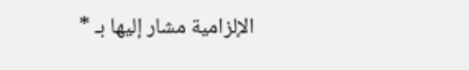الإلزامية مشار إليها بـ *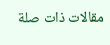مقالات ذات صلة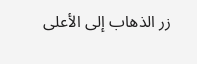زر الذهاب إلى الأعلى